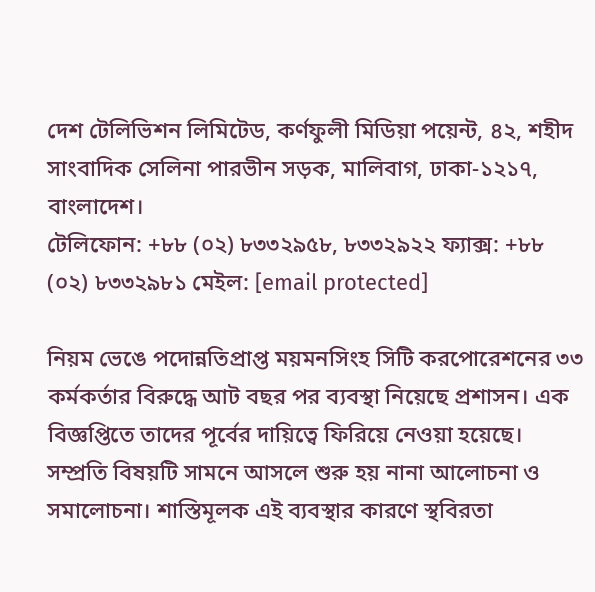দেশ টেলিভিশন লিমিটেড, কর্ণফুলী মিডিয়া পয়েন্ট, ৪২, শহীদ সাংবাদিক সেলিনা পারভীন সড়ক, মালিবাগ, ঢাকা-১২১৭, বাংলাদেশ।
টেলিফোন: +৮৮ (০২) ৮৩৩২৯৫৮, ৮৩৩২৯২২ ফ্যাক্স: +৮৮ (০২) ৮৩৩২৯৮১ মেইল: [email protected]

নিয়ম ভেঙে পদোন্নতিপ্রাপ্ত ময়মনসিংহ সিটি করপোরেশনের ৩৩ কর্মকর্তার বিরুদ্ধে আট বছর পর ব্যবস্থা নিয়েছে প্রশাসন। এক বিজ্ঞপ্তিতে তাদের পূর্বের দায়িত্বে ফিরিয়ে নেওয়া হয়েছে।
সম্প্রতি বিষয়টি সামনে আসলে শুরু হয় নানা আলোচনা ও সমালোচনা। শাস্তিমূলক এই ব্যবস্থার কারণে স্থবিরতা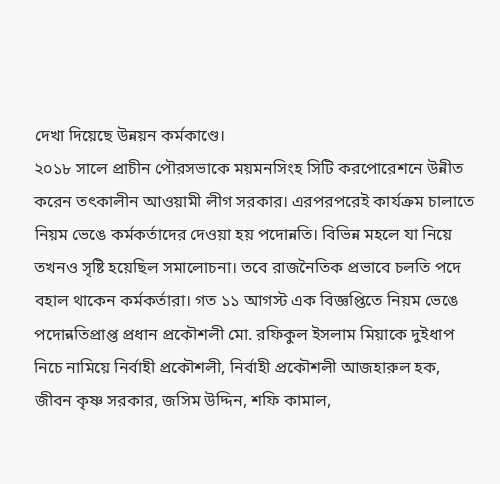দেখা দিয়েছে উন্নয়ন কর্মকাণ্ডে।
২০১৮ সালে প্রাচীন পৌরসভাকে ময়মনসিংহ সিটি করপোরেশনে উন্নীত করেন তৎকালীন আওয়ামী লীগ সরকার। এরপরপরেই কার্যক্রম চালাতে নিয়ম ভেঙে কর্মকর্তাদের দেওয়া হয় পদোন্নতি। বিভিন্ন মহলে যা নিয়ে তখনও সৃষ্টি হয়েছিল সমালোচনা। তবে রাজনৈতিক প্রভাবে চলতি পদে বহাল থাকেন কর্মকর্তারা। গত ১১ আগস্ট এক বিজ্ঞপ্তিতে নিয়ম ভেঙে পদোন্নতিপ্রাপ্ত প্রধান প্রকৌশলী মো. রফিকুল ইসলাম মিয়াকে দুইধাপ নিচে নামিয়ে নির্বাহী প্রকৌশলী, নির্বাহী প্রকৌশলী আজহারুল হক, জীবন কৃষ্ণ সরকার, জসিম উদ্দিন, শফি কামাল,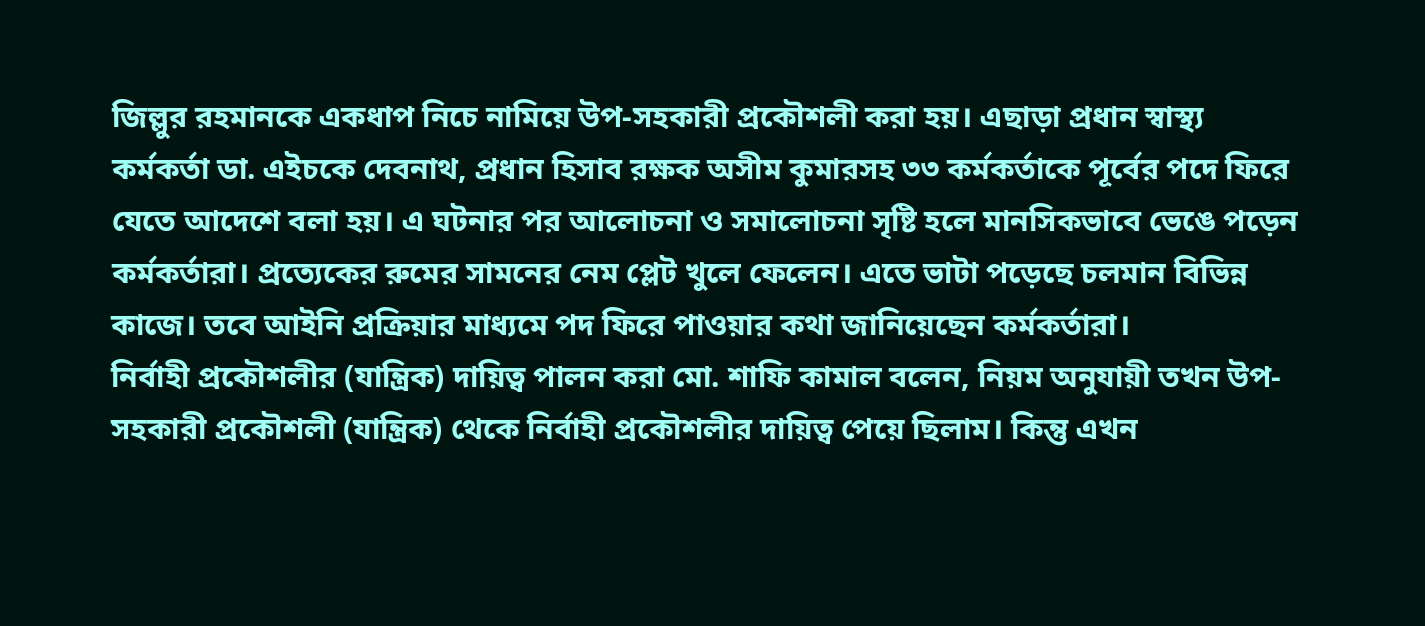জিল্লুর রহমানকে একধাপ নিচে নামিয়ে উপ-সহকারী প্রকৌশলী করা হয়। এছাড়া প্রধান স্বাস্থ্য কর্মকর্তা ডা. এইচকে দেবনাথ, প্রধান হিসাব রক্ষক অসীম কুমারসহ ৩৩ কর্মকর্তাকে পূর্বের পদে ফিরে যেতে আদেশে বলা হয়। এ ঘটনার পর আলোচনা ও সমালোচনা সৃষ্টি হলে মানসিকভাবে ভেঙে পড়েন কর্মকর্তারা। প্রত্যেকের রুমের সামনের নেম প্লেট খুলে ফেলেন। এতে ভাটা পড়েছে চলমান বিভিন্ন কাজে। তবে আইনি প্রক্রিয়ার মাধ্যমে পদ ফিরে পাওয়ার কথা জানিয়েছেন কর্মকর্তারা।
নির্বাহী প্রকৌশলীর (যান্ত্রিক) দায়িত্ব পালন করা মো. শাফি কামাল বলেন, নিয়ম অনুযায়ী তখন উপ-সহকারী প্রকৌশলী (যান্ত্রিক) থেকে নির্বাহী প্রকৌশলীর দায়িত্ব পেয়ে ছিলাম। কিন্তু এখন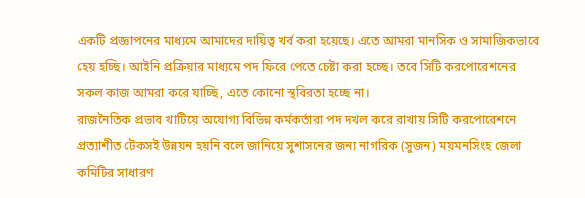একটি প্রজ্ঞাপনের মাধ্যমে আমাদের দায়িত্ব খর্ব করা হয়েছে। এতে আমরা মানসিক ও সামাজিকভাবে হেয় হচ্ছি। আইনি প্রক্রিয়ার মাধ্যমে পদ ফিরে পেতে চেষ্টা করা হচ্ছে। তবে সিটি করপোরেশনের সকল কাজ আমরা করে যাচ্ছি, এতে কোনো স্থবিরতা হচ্ছে না।
রাজনৈতিক প্রভাব খাটিয়ে অযোগ্য বিভিন্ন কর্মকর্তারা পদ দখল করে রাখায় সিটি করপোরেশনে প্রত্যাশীত টেকসই উন্নয়ন হয়নি বলে জানিয়ে সুশাসনের জন্য নাগরিক (সুজন) ময়মনসিংহ জেলা কমিটির সাধারণ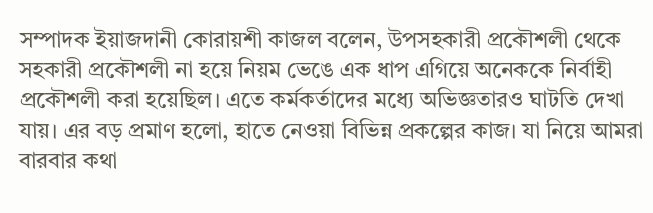সম্পাদক ইয়াজদানী কোরায়শী কাজল বলেন, উপসহকারী প্রকৌশলী থেকে সহকারী প্রকৌশলী না হয়ে নিয়ম ভেঙে এক ধাপ এগিয়ে অনেককে নির্বাহী প্রকৌশলী করা হয়েছিল। এতে কর্মকর্তাদের মধ্যে অভিজ্ঞতারও ঘাটতি দেখা যায়। এর বড় প্রমাণ হলো, হাতে নেওয়া বিভিন্ন প্রকল্পের কাজ। যা নিয়ে আমরা বারবার কথা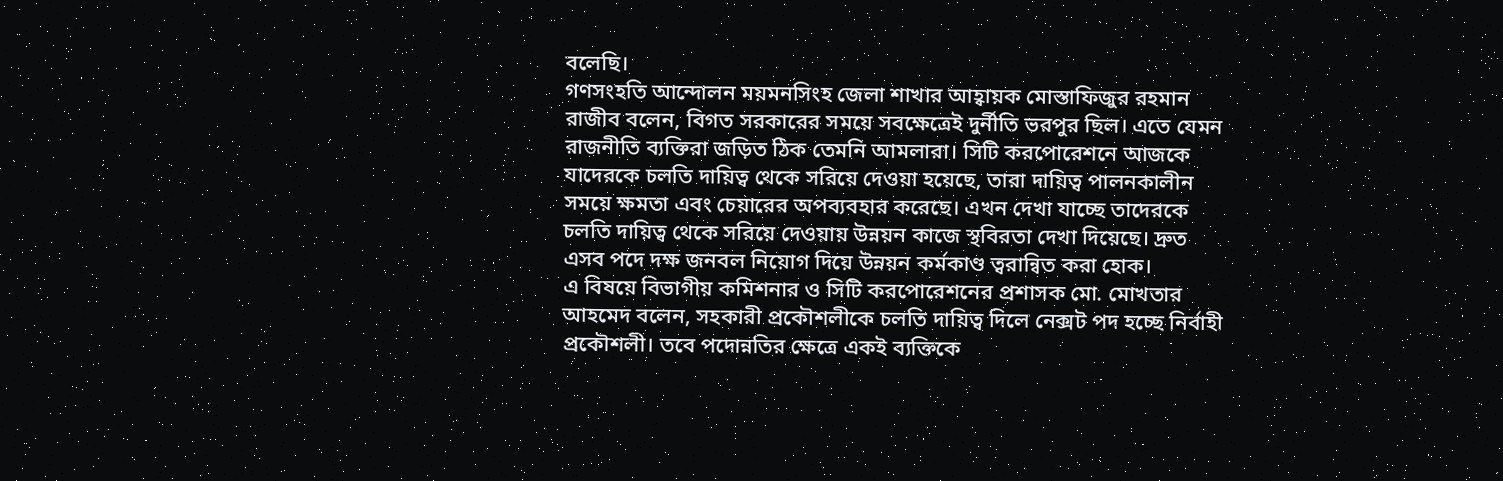বলেছি।
গণসংহতি আন্দোলন ময়মনসিংহ জেলা শাখার আহ্বায়ক মোস্তাফিজুর রহমান রাজীব বলেন, বিগত সরকারের সময়ে সবক্ষেত্রেই দুর্নীতি ভরপুর ছিল। এতে যেমন রাজনীতি ব্যক্তিরা জড়িত ঠিক তেমনি আমলারা। সিটি করপোরেশনে আজকে যাদেরকে চলতি দায়িত্ব থেকে সরিয়ে দেওয়া হয়েছে, তারা দায়িত্ব পালনকালীন সময়ে ক্ষমতা এবং চেয়ারের অপব্যবহার করেছে। এখন দেখা যাচ্ছে তাদেরকে চলতি দায়িত্ব থেকে সরিয়ে দেওয়ায় উন্নয়ন কাজে স্থবিরতা দেখা দিয়েছে। দ্রুত এসব পদে দক্ষ জনবল নিয়োগ দিয়ে উন্নয়ন কর্মকাণ্ড ত্বরান্বিত করা হোক।
এ বিষয়ে বিভাগীয় কমিশনার ও সিটি করপোরেশনের প্রশাসক মো. মোখতার আহমেদ বলেন, সহকারী প্রকৌশলীকে চলতি দায়িত্ব দিলে নেক্সট পদ হচ্ছে নির্বাহী প্রকৌশলী। তবে পদোন্নতির ক্ষেত্রে একই ব্যক্তিকে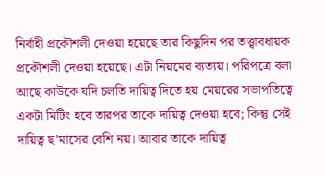নির্বাহী প্রকৌশলী দেওয়া হয়েছে তার কিছুদিন পর তত্ত্বাবধায়ক প্রকৌশলী দেওয়া হয়েছে। এটা নিয়মের ব্যত্যয়। পরিপত্রে বলা আছে কাউকে যদি চলতি দায়িত্ব দিতে হয় মেয়রের সভাপতিত্বে একটা মিটিং হবে তারপর তাকে দায়িত্ব দেওয়া হবে; কিন্তু সেই দায়িত্ব ছ'মাসের বেশি নয়। আবার তাকে দায়িত্ব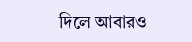দিলে আবারও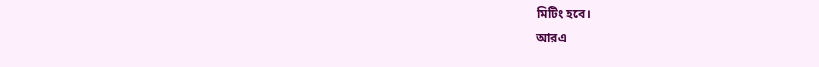মিটিং হবে।
আরএ